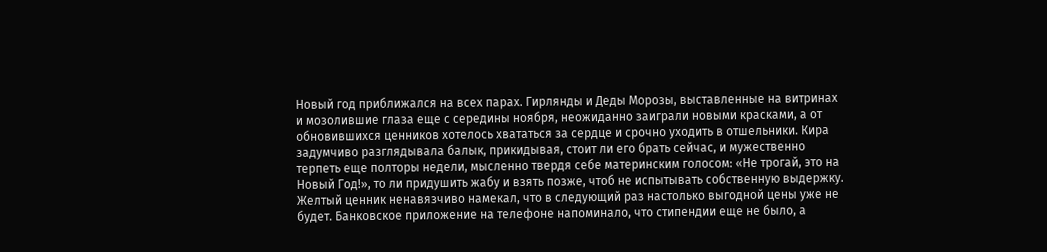Новый год приближался на всех парах. Гирлянды и Деды Морозы, выставленные на витринах и мозолившие глаза еще с середины ноября, неожиданно заиграли новыми красками, а от обновившихся ценников хотелось хвататься за сердце и срочно уходить в отшельники. Кира задумчиво разглядывала балык, прикидывая, стоит ли его брать сейчас, и мужественно терпеть еще полторы недели, мысленно твердя себе материнским голосом: «Не трогай, это на Новый Год!», то ли придушить жабу и взять позже, чтоб не испытывать собственную выдержку. Желтый ценник ненавязчиво намекал, что в следующий раз настолько выгодной цены уже не будет. Банковское приложение на телефоне напоминало, что стипендии еще не было, а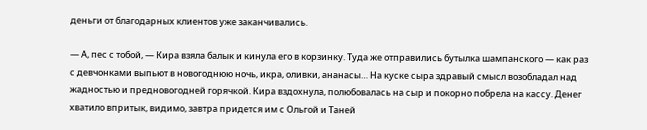деньги от благодарных клиентов уже заканчивались.

— А, пес с тобой, — Кира взяла балык и кинула его в корзинку. Туда же отправились бутылка шампанского — как раз с девчонками выпьют в новогоднюю ночь, икра, оливки, ананасы… На куске сыра здравый смысл возобладал над жадностью и предновогодней горячкой. Кира вздохнула, полюбовалась на сыр и покорно побрела на кассу. Денег хватило впритык, видимо, завтра придется им с Ольгой и Таней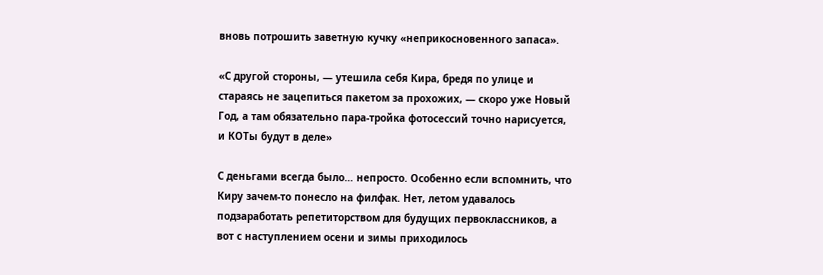вновь потрошить заветную кучку «неприкосновенного запаса».

«С другой стороны, — утешила себя Кира, бредя по улице и стараясь не зацепиться пакетом за прохожих, — скоро уже Новый Год, а там обязательно пара-тройка фотосессий точно нарисуется, и КОТы будут в деле»

С деньгами всегда было… непросто. Особенно если вспомнить, что Киру зачем-то понесло на филфак. Нет, летом удавалось подзаработать репетиторством для будущих первоклассников, а вот с наступлением осени и зимы приходилось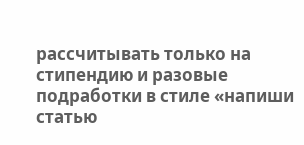рассчитывать только на стипендию и разовые подработки в стиле «напиши статью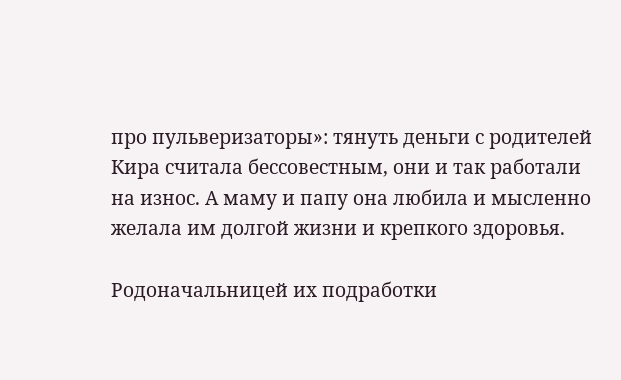про пульверизаторы»: тянуть деньги с родителей Кира считала бессовестным, они и так работали на износ. А маму и папу она любила и мысленно желала им долгой жизни и крепкого здоровья.

Родоначальницей их подработки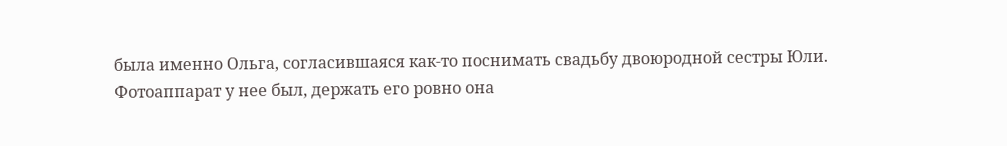была именно Ольга, согласившаяся как-то поснимать свадьбу двоюродной сестры Юли. Фотоаппарат у нее был, держать его ровно она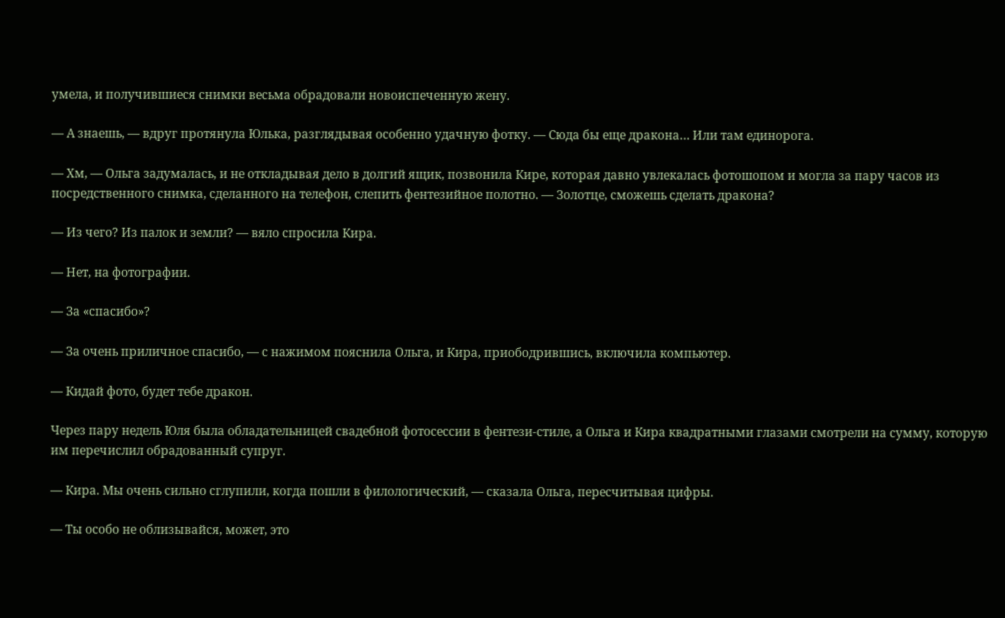умела, и получившиеся снимки весьма обрадовали новоиспеченную жену.

— А знаешь, — вдруг протянула Юлька, разглядывая особенно удачную фотку. — Сюда бы еще дракона… Или там единорога.

— Хм, — Ольга задумалась, и не откладывая дело в долгий ящик, позвонила Кире, которая давно увлекалась фотошопом и могла за пару часов из посредственного снимка, сделанного на телефон, слепить фентезийное полотно. — Золотце, сможешь сделать дракона?

— Из чего? Из палок и земли? — вяло спросила Кира.

— Нет, на фотографии.

— За «спасибо»?

— За очень приличное спасибо, — с нажимом пояснила Ольга, и Кира, приободрившись, включила компьютер.

— Кидай фото, будет тебе дракон.

Через пару недель Юля была обладательницей свадебной фотосессии в фентези-стиле, а Ольга и Кира квадратными глазами смотрели на сумму, которую им перечислил обрадованный супруг.

— Кира. Мы очень сильно сглупили, когда пошли в филологический, — сказала Ольга, пересчитывая цифры.

— Ты особо не облизывайся, может, это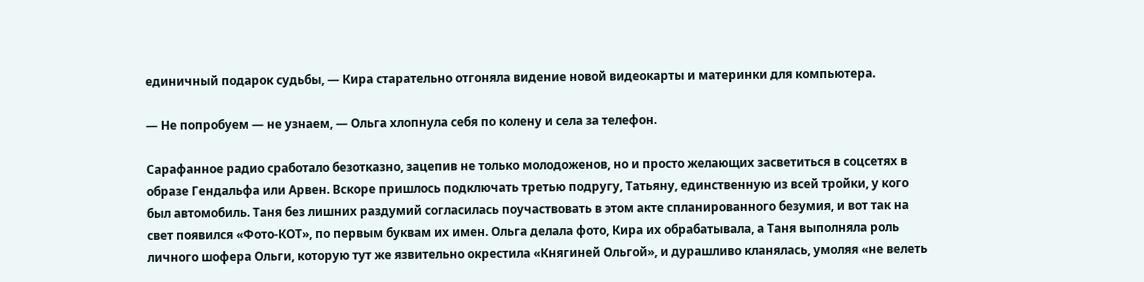единичный подарок судьбы, — Кира старательно отгоняла видение новой видеокарты и материнки для компьютера.

— Не попробуем — не узнаем, — Ольга хлопнула себя по колену и села за телефон.

Сарафанное радио сработало безотказно, зацепив не только молодоженов, но и просто желающих засветиться в соцсетях в образе Гендальфа или Арвен. Вскоре пришлось подключать третью подругу, Татьяну, единственную из всей тройки, у кого был автомобиль. Таня без лишних раздумий согласилась поучаствовать в этом акте спланированного безумия, и вот так на свет появился «Фото-КОТ», по первым буквам их имен. Ольга делала фото, Кира их обрабатывала, а Таня выполняла роль личного шофера Ольги, которую тут же язвительно окрестила «Княгиней Ольгой», и дурашливо кланялась, умоляя «не велеть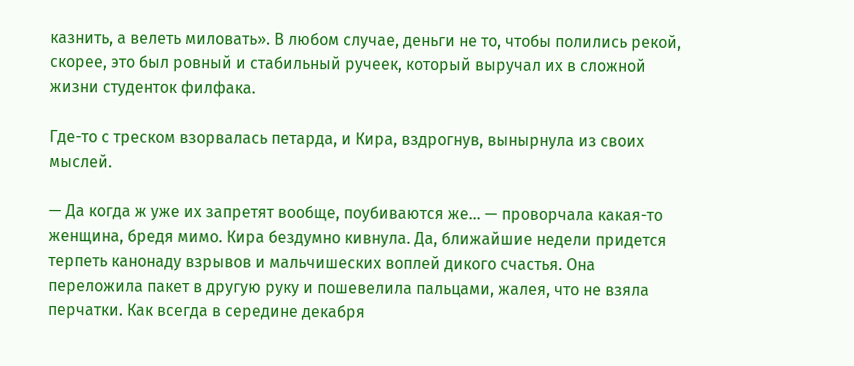казнить, а велеть миловать». В любом случае, деньги не то, чтобы полились рекой, скорее, это был ровный и стабильный ручеек, который выручал их в сложной жизни студенток филфака.

Где-то с треском взорвалась петарда, и Кира, вздрогнув, вынырнула из своих мыслей.

— Да когда ж уже их запретят вообще, поубиваются же… — проворчала какая-то женщина, бредя мимо. Кира бездумно кивнула. Да, ближайшие недели придется терпеть канонаду взрывов и мальчишеских воплей дикого счастья. Она переложила пакет в другую руку и пошевелила пальцами, жалея, что не взяла перчатки. Как всегда в середине декабря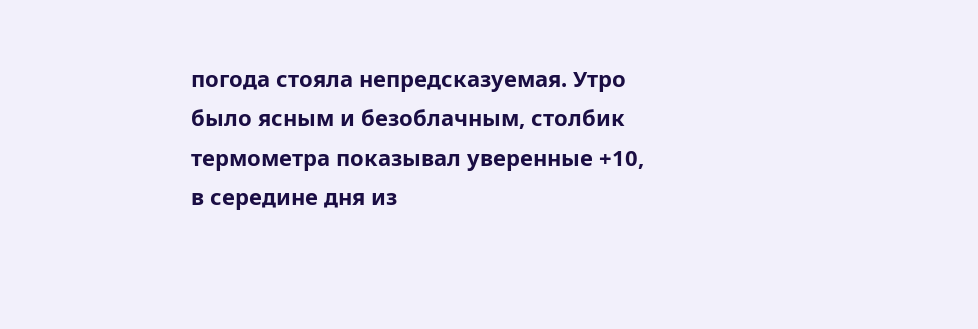погода стояла непредсказуемая. Утро было ясным и безоблачным, столбик термометра показывал уверенные +10, в середине дня из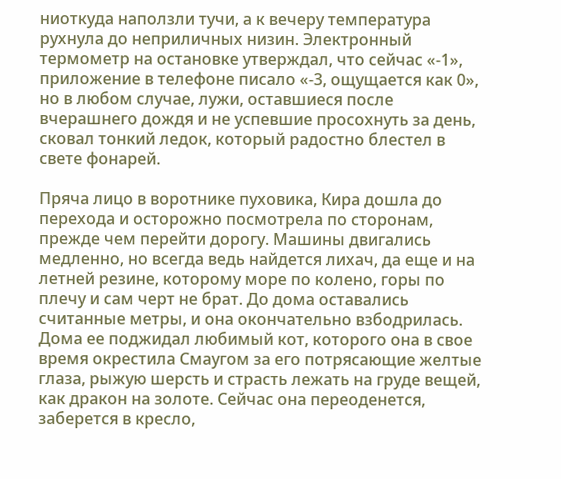ниоткуда наползли тучи, а к вечеру температура рухнула до неприличных низин. Электронный термометр на остановке утверждал, что сейчас «-1», приложение в телефоне писало «-3, ощущается как 0», но в любом случае, лужи, оставшиеся после вчерашнего дождя и не успевшие просохнуть за день, сковал тонкий ледок, который радостно блестел в свете фонарей.

Пряча лицо в воротнике пуховика, Кира дошла до перехода и осторожно посмотрела по сторонам, прежде чем перейти дорогу. Машины двигались медленно, но всегда ведь найдется лихач, да еще и на летней резине, которому море по колено, горы по плечу и сам черт не брат. До дома оставались считанные метры, и она окончательно взбодрилась. Дома ее поджидал любимый кот, которого она в свое время окрестила Смаугом за его потрясающие желтые глаза, рыжую шерсть и страсть лежать на груде вещей, как дракон на золоте. Сейчас она переоденется, заберется в кресло,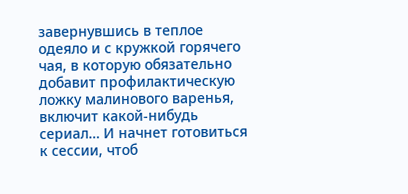завернувшись в теплое одеяло и с кружкой горячего чая, в которую обязательно добавит профилактическую ложку малинового варенья, включит какой-нибудь сериал… И начнет готовиться к сессии, чтоб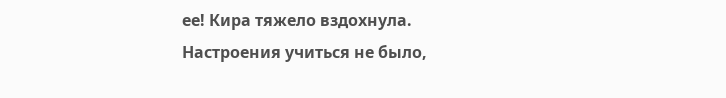ее! Кира тяжело вздохнула. Настроения учиться не было,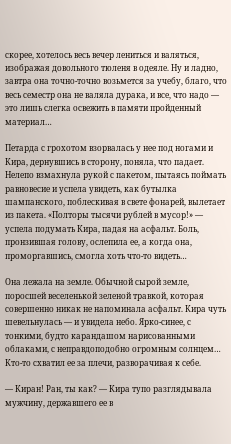скорее, хотелось весь вечер лениться и валяться, изображая довольного тюленя в одеяле. Ну и ладно, завтра она точно-точно возьмется за учебу, благо, что весь семестр она не валяла дурака, и все, что надо — это лишь слегка освежить в памяти пройденный материал…

Петарда с грохотом взорвалась у нее под ногами и Кира, дернувшись в сторону, поняла, что падает. Нелепо взмахнула рукой с пакетом, пытаясь поймать равновесие и успела увидеть, как бутылка шампанского, поблескивая в свете фонарей, вылетает из пакета. «Полторы тысячи рублей в мусор!» — успела подумать Кира, падая на асфальт. Боль, пронзившая голову, ослепила ее, а когда она, проморгавшись, смогла хоть что-то видеть…

Она лежала на земле. Обычной сырой земле, поросшей веселенькой зеленой травкой, которая совершенно никак не напоминала асфальт. Кира чуть шевельнулась — и увидела небо. Ярко-синее, с тонкими, будто карандашом нарисованными облаками, с неправдоподобно огромным солнцем… Кто-то схватил ее за плечи, разворачивая к себе.

— Киран! Ран, ты как? — Кира тупо разглядывала мужчину, державшего ее в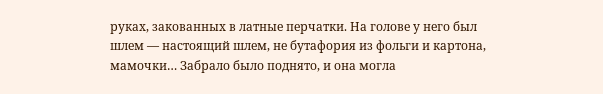руках, закованных в латные перчатки. На голове у него был шлем — настоящий шлем, не бутафория из фольги и картона, мамочки… Забрало было поднято, и она могла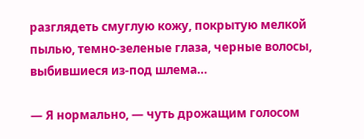разглядеть смуглую кожу, покрытую мелкой пылью, темно-зеленые глаза, черные волосы, выбившиеся из-под шлема…

— Я нормально, — чуть дрожащим голосом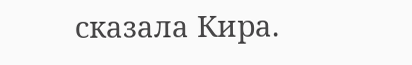сказала Кира.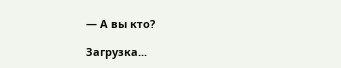— А вы кто?

Загрузка...